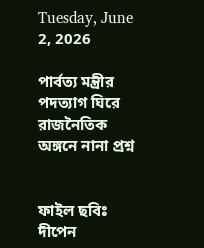Tuesday, June 2, 2026

পার্বত্য মন্ত্রীর পদত্যাগ ঘিরে রাজনৈতিক অঙ্গনে নানা প্রশ্ন


ফাইল ছবিঃ দীপেন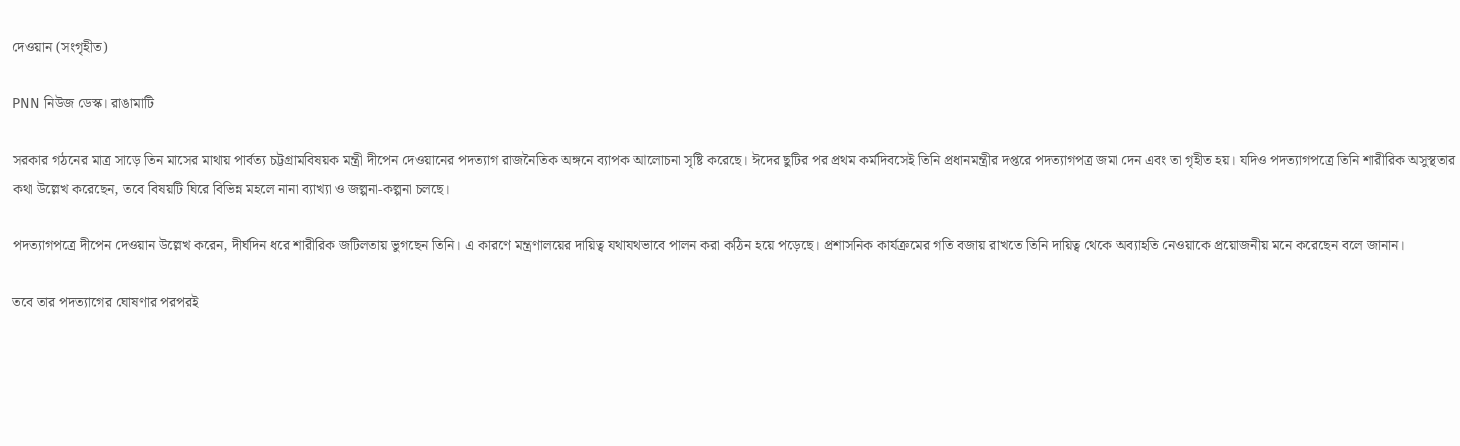দেওয়ান (সংগৃহীত)

PNN নিউজ ডেস্ক। রাঙামাটি

সরকার গঠনের মাত্র সাড়ে তিন মাসের মাথায় পার্বত্য চট্টগ্রামবিষয়ক মন্ত্রী দীপেন দেওয়ানের পদত্যাগ রাজনৈতিক অঙ্গনে ব্যাপক আলোচনা সৃষ্টি করেছে। ঈদের ছুটির পর প্রথম কর্মদিবসেই তিনি প্রধানমন্ত্রীর দপ্তরে পদত্যাগপত্র জমা দেন এবং তা গৃহীত হয়। যদিও পদত্যাগপত্রে তিনি শারীরিক অসুস্থতার কথা উল্লেখ করেছেন, তবে বিষয়টি ঘিরে বিভিন্ন মহলে নানা ব্যাখ্যা ও জল্পনা-কল্পনা চলছে।

পদত্যাগপত্রে দীপেন দেওয়ান উল্লেখ করেন, দীর্ঘদিন ধরে শারীরিক জটিলতায় ভুগছেন তিনি। এ কারণে মন্ত্রণালয়ের দায়িত্ব যথাযথভাবে পালন করা কঠিন হয়ে পড়েছে। প্রশাসনিক কার্যক্রমের গতি বজায় রাখতে তিনি দায়িত্ব থেকে অব্যাহতি নেওয়াকে প্রয়োজনীয় মনে করেছেন বলে জানান।

তবে তার পদত্যাগের ঘোষণার পরপরই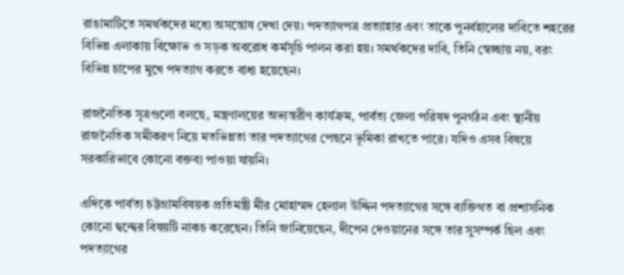রাঙামাটিতে সমর্থকদের মধ্যে অসন্তোষ দেখা দেয়। পদত্যাগপত্র প্রত্যাহার এবং তাকে পুনর্বহালের দাবিতে শহরের বিভিন্ন এলাকায় বিক্ষোভ ও সড়ক অবরোধ কর্মসূচি পালন করা হয়। সমর্থকদের দাবি, তিনি স্বেচ্ছায় নয়, বরং বিভিন্ন চাপের মুখে পদত্যাগ করতে বাধ্য হয়েছেন।

রাজনৈতিক সূত্রগুলো বলছে, মন্ত্রণালয়ের অভ্যন্তরীণ কার্যক্রম, পার্বত্য জেলা পরিষদ পুনর্গঠন এবং স্থানীয় রাজনৈতিক সমীকরণ নিয়ে মতভিন্নতা তার পদত্যাগের পেছনে ভূমিকা রাখতে পারে। যদিও এসব বিষয়ে সরকারিভাবে কোনো বক্তব্য পাওয়া যায়নি।

এদিকে পার্বত্য চট্টগ্রামবিষয়ক প্রতিমন্ত্রী মীর মোহাম্মদ হেলাল উদ্দিন পদত্যাগের সঙ্গে ব্যক্তিগত বা প্রশাসনিক কোনো দ্বন্দ্বের বিষয়টি নাকচ করেছেন। তিনি জানিয়েছেন, দীপেন দেওয়ানের সঙ্গে তার সুসম্পর্ক ছিল এবং পদত্যাগের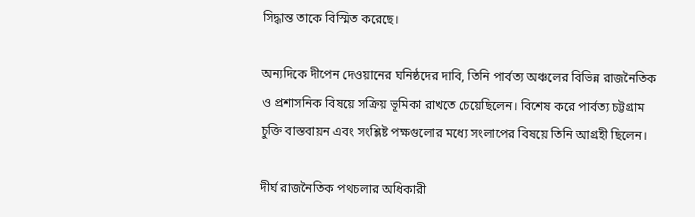সিদ্ধান্ত তাকে বিস্মিত করেছে।

অন্যদিকে দীপেন দেওয়ানের ঘনিষ্ঠদের দাবি, তিনি পার্বত্য অঞ্চলের বিভিন্ন রাজনৈতিক ও প্রশাসনিক বিষয়ে সক্রিয় ভূমিকা রাখতে চেয়েছিলেন। বিশেষ করে পার্বত্য চট্টগ্রাম চুক্তি বাস্তবায়ন এবং সংশ্লিষ্ট পক্ষগুলোর মধ্যে সংলাপের বিষয়ে তিনি আগ্রহী ছিলেন।

দীর্ঘ রাজনৈতিক পথচলার অধিকারী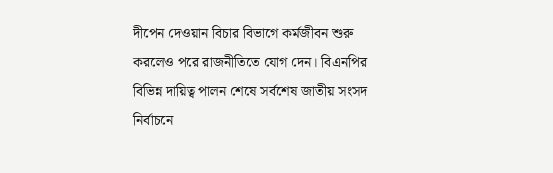দীপেন দেওয়ান বিচার বিভাগে কর্মজীবন শুরু করলেও পরে রাজনীতিতে যোগ দেন। বিএনপির বিভিন্ন দায়িত্ব পালন শেষে সর্বশেষ জাতীয় সংসদ নির্বাচনে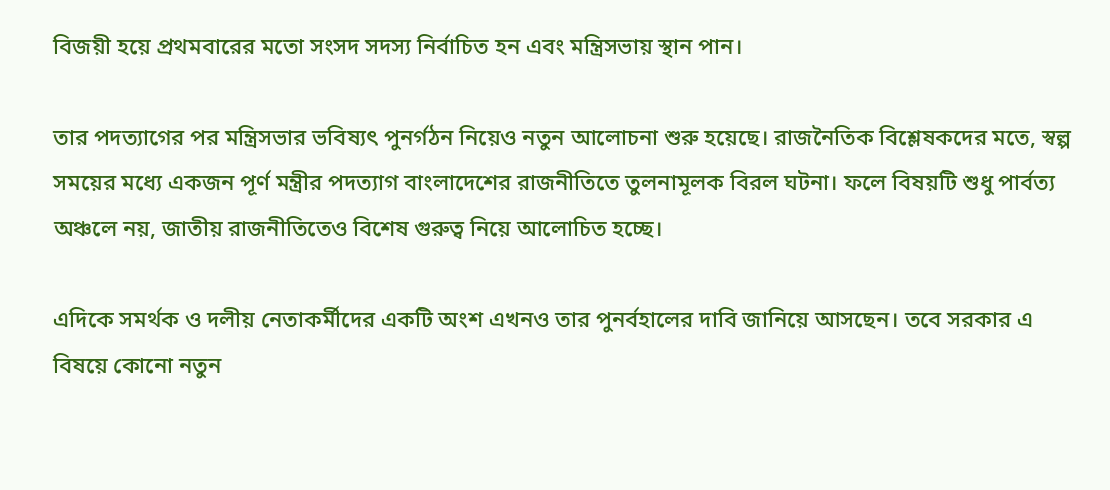বিজয়ী হয়ে প্রথমবারের মতো সংসদ সদস্য নির্বাচিত হন এবং মন্ত্রিসভায় স্থান পান।

তার পদত্যাগের পর মন্ত্রিসভার ভবিষ্যৎ পুনর্গঠন নিয়েও নতুন আলোচনা শুরু হয়েছে। রাজনৈতিক বিশ্লেষকদের মতে, স্বল্প সময়ের মধ্যে একজন পূর্ণ মন্ত্রীর পদত্যাগ বাংলাদেশের রাজনীতিতে তুলনামূলক বিরল ঘটনা। ফলে বিষয়টি শুধু পার্বত্য অঞ্চলে নয়, জাতীয় রাজনীতিতেও বিশেষ গুরুত্ব নিয়ে আলোচিত হচ্ছে।

এদিকে সমর্থক ও দলীয় নেতাকর্মীদের একটি অংশ এখনও তার পুনর্বহালের দাবি জানিয়ে আসছেন। তবে সরকার এ বিষয়ে কোনো নতুন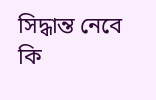সিদ্ধান্ত নেবে কি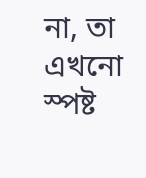না, তা এখনো স্পষ্ট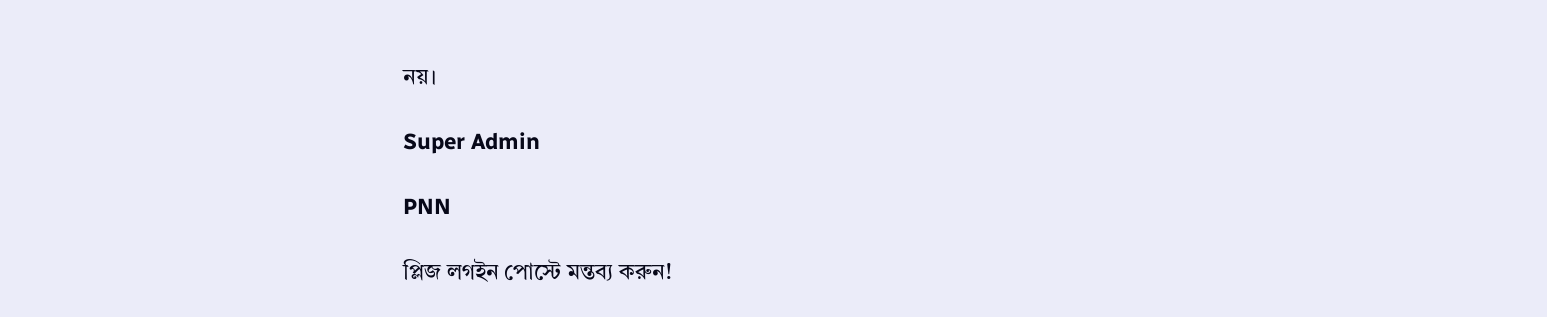নয়।

Super Admin

PNN

প্লিজ লগইন পোস্টে মন্তব্য করুন!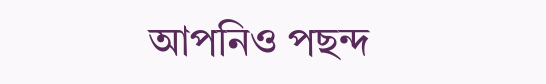আপনিও পছন্দ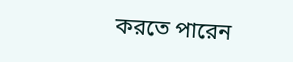করতে পারেন